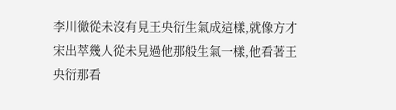李川徹從未沒有見王央衍生氣成這樣,就像方才宋出萃幾人從未見過他那般生氣一樣,他看著王央衍那看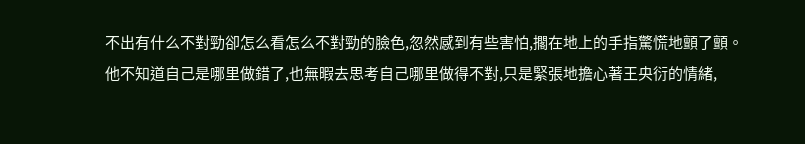不出有什么不對勁卻怎么看怎么不對勁的臉色,忽然感到有些害怕,擱在地上的手指驚慌地顫了顫。
他不知道自己是哪里做錯了,也無暇去思考自己哪里做得不對,只是緊張地擔心著王央衍的情緒,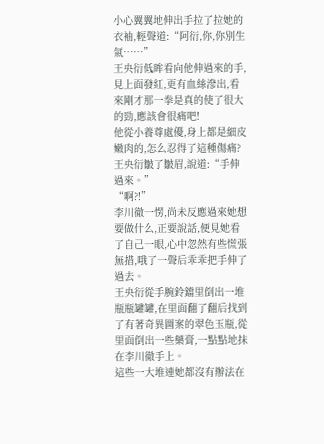小心翼翼地伸出手拉了拉她的衣袖,輕聲道:“阿衍,你,你別生氣……”
王央衍低眸看向他伸過來的手,見上面發紅,更有血絲滲出,看來剛才那一拳是真的使了很大的勁,應該會很痛吧!
他從小養尊處優,身上都是細皮嫩肉的,怎么忍得了這種傷痛?
王央衍皺了皺眉,說道:“手伸過來。”
“啊?!”
李川徹一愣,尚未反應過來她想要做什么,正要說話,便見她看了自己一眼,心中忽然有些慌張無措,哦了一聲后乖乖把手伸了過去。
王央衍從手腕鈴鐺里倒出一堆瓶瓶罐罐,在里面翻了翻后找到了有著奇異圖案的翠色玉瓶,從里面倒出一些藥膏,一點點地抹在李川徹手上。
這些一大堆連她都沒有辦法在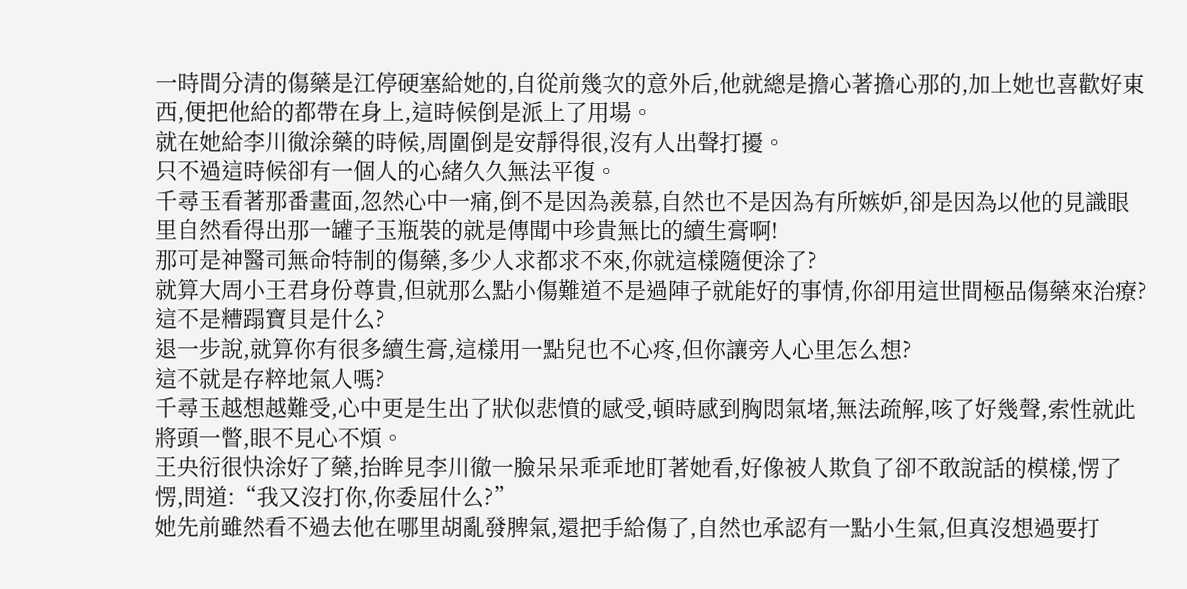一時間分清的傷藥是江停硬塞給她的,自從前幾次的意外后,他就總是擔心著擔心那的,加上她也喜歡好東西,便把他給的都帶在身上,這時候倒是派上了用場。
就在她給李川徹涂藥的時候,周圍倒是安靜得很,沒有人出聲打擾。
只不過這時候卻有一個人的心緒久久無法平復。
千尋玉看著那番畫面,忽然心中一痛,倒不是因為羨慕,自然也不是因為有所嫉妒,卻是因為以他的見識眼里自然看得出那一罐子玉瓶裝的就是傳聞中珍貴無比的續生膏啊!
那可是神醫司無命特制的傷藥,多少人求都求不來,你就這樣隨便涂了?
就算大周小王君身份尊貴,但就那么點小傷難道不是過陣子就能好的事情,你卻用這世間極品傷藥來治療?這不是糟蹋寶貝是什么?
退一步說,就算你有很多續生膏,這樣用一點兒也不心疼,但你讓旁人心里怎么想?
這不就是存粹地氣人嗎?
千尋玉越想越難受,心中更是生出了狀似悲憤的感受,頓時感到胸悶氣堵,無法疏解,咳了好幾聲,索性就此將頭一瞥,眼不見心不煩。
王央衍很快涂好了藥,抬眸見李川徹一臉呆呆乖乖地盯著她看,好像被人欺負了卻不敢說話的模樣,愣了愣,問道:“我又沒打你,你委屈什么?”
她先前雖然看不過去他在哪里胡亂發脾氣,還把手給傷了,自然也承認有一點小生氣,但真沒想過要打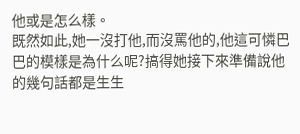他或是怎么樣。
既然如此,她一沒打他,而沒罵他的,他這可憐巴巴的模樣是為什么呢?搞得她接下來準備說他的幾句話都是生生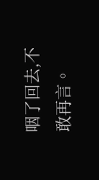咽了回去,不敢再言。